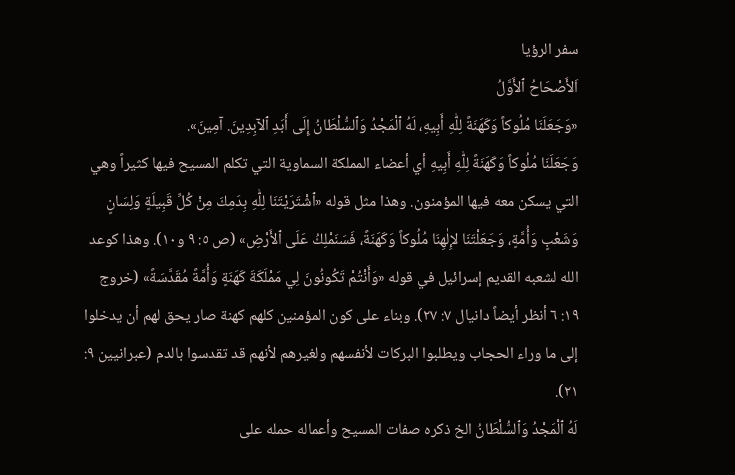سفر الرؤيا
اَلأَصْحَاحُ ٱلأَوَّلُ
«وَجَعَلَنَا مُلُوكاً وَكَهَنَةً لِلّٰهِ أَبِيهِ، لَهُ ٱلْمَجْدُ وَٱلسُّلْطَانُ إِلَى أَبَدِ ٱلآبِدِينَ. آمِينَ».
وَجَعَلَنَا مُلُوكاً وَكَهَنَةً لِلّٰهِ أَبِيهِ أي أعضاء المملكة السماوية التي تكلم المسيح فيها كثيراً وهي التي يسكن معه فيها المؤمنون. وهذا مثل قوله «ٱشْتَرَيْتَنَا لِلّٰهِ بِدَمِكَ مِنْ كُلِّ قَبِيلَةٍ وَلِسَانٍ وَشَعْبٍ وَأُمَّةٍ، وَجَعَلْتَنَا لإِلٰهِنَا مُلُوكاً وَكَهَنَةً، فَسَنَمْلِكُ عَلَى ٱلأَرْضِ» (ص ٥: ٩ و١٠). وهذا كوعد الله لشعبه القديم إسرائيل في قوله «وَأَنْتُمْ تَكُونُونَ لِي مَمْلَكَةَ كَهَنَةٍ وَأُمَّةً مُقَدَّسَةً» (خروج ١٩: ٦ أنظر أيضاً دانيال ٧: ٢٧). وبناء على كون المؤمنين كلهم كهنة صار يحق لهم أن يدخلوا إلى ما وراء الحجاب ويطلبوا البركات لأنفسهم ولغيرهم لأنهم قد تقدسوا بالدم (عبرانيين ٩: ٢١).
لَهُ ٱلْمَجْدُ وَٱلسُّلْطَانُ الخ ذكره صفات المسيح وأعماله حمله على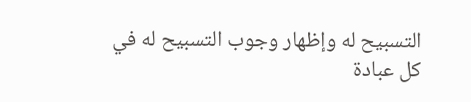التسبيح له وإظهار وجوب التسبيح له في كل عبادة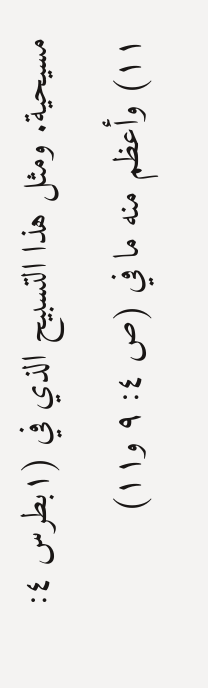مسيحية. ومثل هذا التسبيح الذي في (١بطرس ٤: ١١) وأعظم منه ما في (ص ٤: ٩ و١١)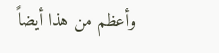وأعظم من هذا أيضاً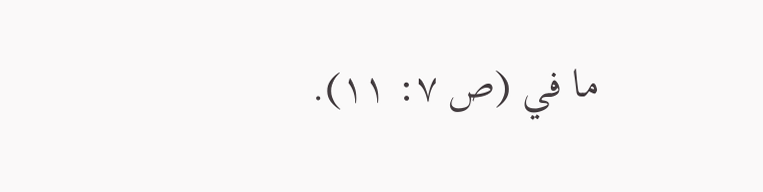ما في (ص ٧: ١١).